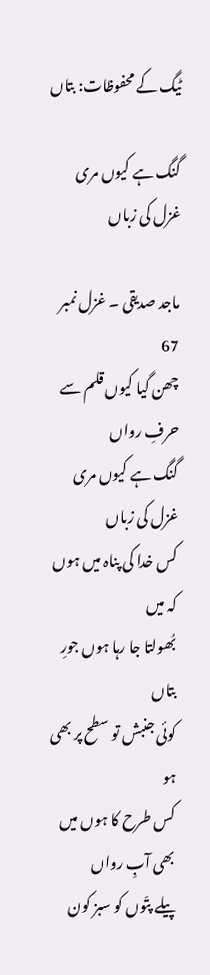ٹیگ کے محفوظات: بتاں

گنگ ہے کیوں مری غزل کی زباں

ماجد صدیقی ۔ غزل نمبر 67
چھن گیا کیوں قلم سے حرفِ رواں
گنگ ہے کیوں مری غزل کی زباں
کس خدا کی پناہ میں ہوں کہ میں
بُھولتا جا رہا ہوں جورِ بتاں
کوئی جنبش تو سطح پر بھی ہو
کس طرح کا ہوں میں بھی آبِ رواں
پیلے پتّوں کو سبز کون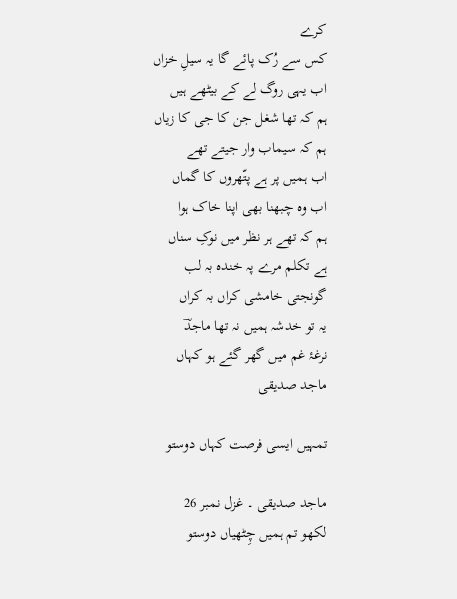کرے
کس سے رُک پائے گا یہ سیلِ خزاں
اب یہی روگ لے کے بیٹھے ہیں
ہم کہ تھا شغل جن کا جی کا زیاں
ہم کہ سیماب وار جیتے تھے
اب ہمیں پر ہے پتّھروں کا گماں
اب وہ چبھنا بھی اپنا خاک ہوا
ہم کہ تھے ہر نظر میں نوکِ سناں
ہے تکلم مرے پہ خندہ بہ لب
گونجتی خامشی کراں بہ کراں
یہ تو خدشہ ہمیں نہ تھا ماجدؔ
نرغۂ غم میں گھر گئے ہو کہاں
ماجد صدیقی

تمہیں ایسی فرصت کہاں دوستو

ماجد صدیقی ۔ غزل نمبر 26
لکھو تم ہمیں چِٹھیاں دوستو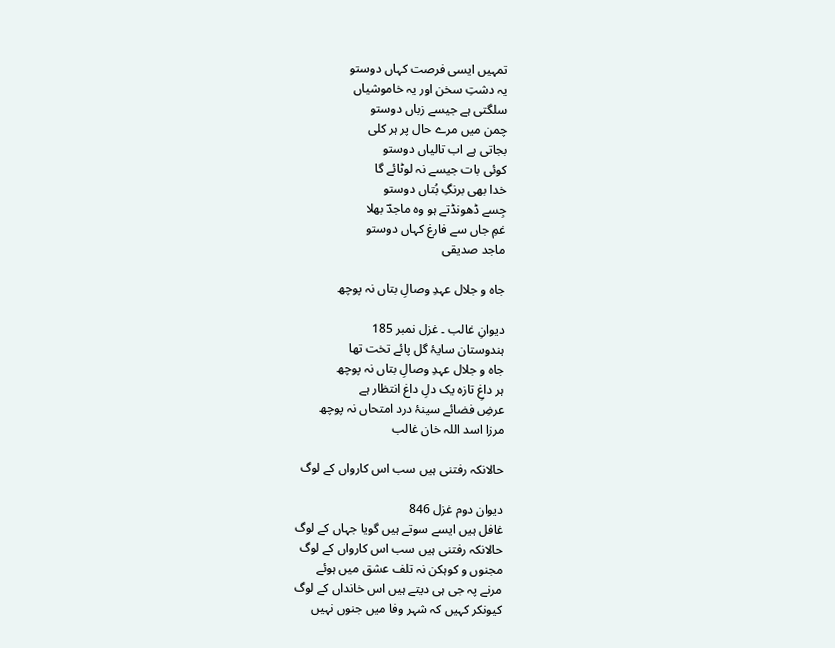تمہیں ایسی فرصت کہاں دوستو
یہ دشتِ سخن اور یہ خاموشیاں
سلگتی ہے جیسے زباں دوستو
چمن میں مرے حال پر ہر کلی
بجاتی ہے اب تالیاں دوستو
کوئی بات جیسے نہ لوٹائے گا
خدا بھی برنگِ بُتاں دوستو
جِسے ڈھونڈتے ہو وہ ماجدؔ بھلا
غمِ جاں سے فارغ کہاں دوستو
ماجد صدیقی

جاہ و جلال عہدِ وصالِ بتاں نہ پوچھ

دیوانِ غالب ۔ غزل نمبر 185
ہندوستان سایۂ گل پائے تخت تھا
جاہ و جلال عہدِ وصالِ بتاں نہ پوچھ
ہر داغِ تازہ یک دلِ داغ انتظار ہے
عرضِ فضائے سینۂ درد امتحاں نہ پوچھ
مرزا اسد اللہ خان غالب

حالانکہ رفتنی ہیں سب اس کارواں کے لوگ

دیوان دوم غزل 846
غافل ہیں ایسے سوتے ہیں گویا جہاں کے لوگ
حالانکہ رفتنی ہیں سب اس کارواں کے لوگ
مجنوں و کوہکن نہ تلف عشق میں ہوئے
مرنے پہ جی ہی دیتے ہیں اس خانداں کے لوگ
کیونکر کہیں کہ شہر وفا میں جنوں نہیں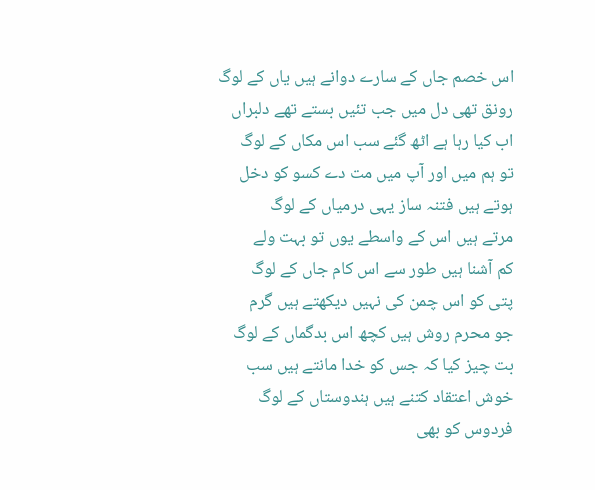اس خصم جاں کے سارے دوانے ہیں یاں کے لوگ
رونق تھی دل میں جب تئیں بستے تھے دلبراں
اب کیا رہا ہے اٹھ گئے سب اس مکاں کے لوگ
تو ہم میں اور آپ میں مت دے کسو کو دخل
ہوتے ہیں فتنہ ساز یہی درمیاں کے لوگ
مرتے ہیں اس کے واسطے یوں تو بہت ولے
کم آشنا ہیں طور سے اس کام جاں کے لوگ
پتی کو اس چمن کی نہیں دیکھتے ہیں گرم
جو محرم روش ہیں کچھ اس بدگماں کے لوگ
بت چیز کیا کہ جس کو خدا مانتے ہیں سب
خوش اعتقاد کتنے ہیں ہندوستاں کے لوگ
فردوس کو بھی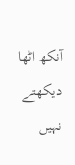آنکھ اٹھا دیکھتے نہیں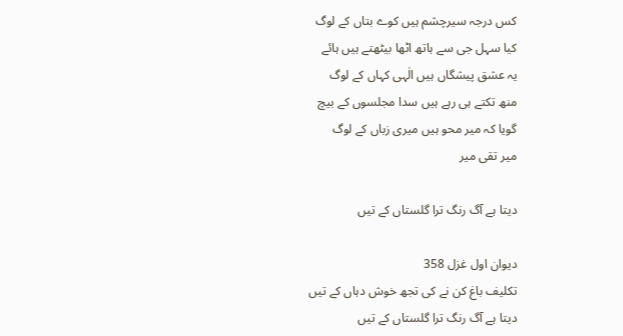کس درجہ سیرچشم ہیں کوے بتاں کے لوگ
کیا سہل جی سے ہاتھ اٹھا بیٹھتے ہیں ہائے
یہ عشق پیشگاں ہیں الٰہی کہاں کے لوگ
منھ تکتے ہی رہے ہیں سدا مجلسوں کے بیچ
گویا کہ میر محو ہیں میری زباں کے لوگ
میر تقی میر

دیتا ہے آگ رنگ ترا گلستاں کے تیں

دیوان اول غزل 358
تکلیف باغ کن نے کی تجھ خوش دہاں کے تیں
دیتا ہے آگ رنگ ترا گلستاں کے تیں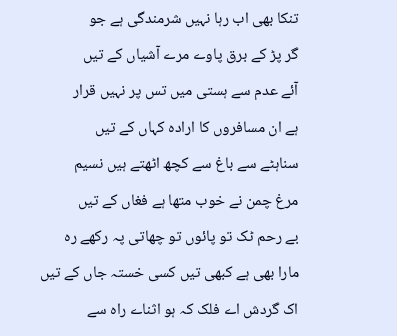تنکا بھی اب رہا نہیں شرمندگی ہے جو
گر پڑ کے برق پاوے مرے آشیاں کے تیں
آئے عدم سے ہستی میں تس پر نہیں قرار
ہے ان مسافروں کا ارادہ کہاں کے تیں
سناہٹے سے باغ سے کچھ اٹھتے ہیں نسیم
مرغ چمن نے خوب متھا ہے فغاں کے تیں
بے رحم ٹک تو پائوں تو چھاتی پہ رکھے رہ
مارا بھی ہے کبھی تیں کسی خستہ جاں کے تیں
اک گردش اے فلک کہ ہو اثناے راہ سے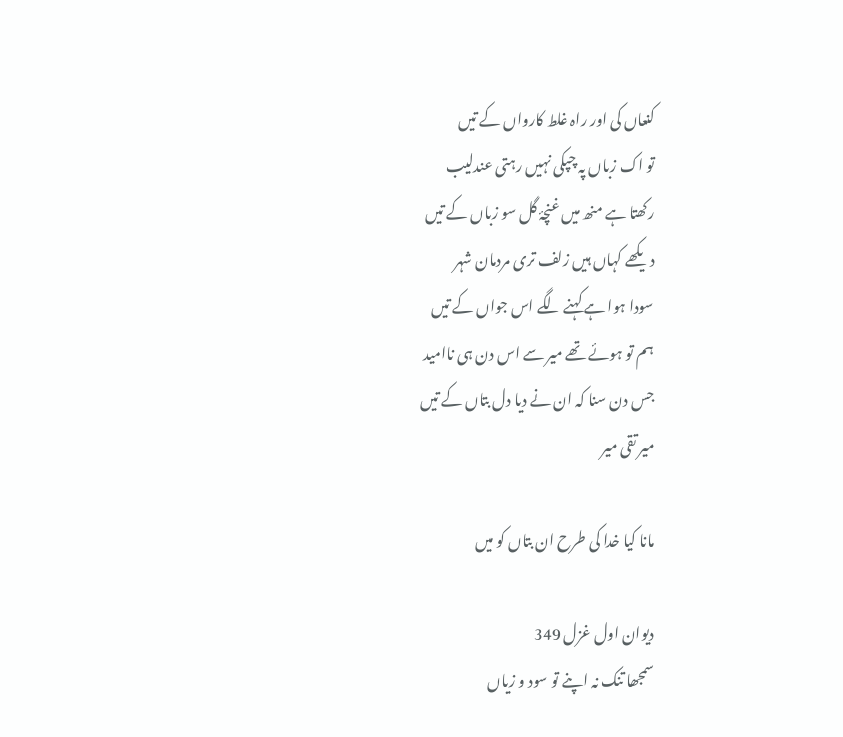کنعاں کی اور راہ غلط کارواں کے تیں
تو اک زباں پہ چپکی نہیں رہتی عندلیب
رکھتا ہے منھ میں غنچۂ گل سو زباں کے تیں
دیکھے کہاں ہیں زلف تری مردمان شہر
سودا ہوا ہے کہنے لگے اس جواں کے تیں
ہم تو ہوئے تھے میر سے اس دن ہی ناامید
جس دن سنا کہ ان نے دیا دل بتاں کے تیں
میر تقی میر

مانا کیا خدا کی طرح ان بتاں کو میں

دیوان اول غزل 349
سمجھا تنک نہ اپنے تو سود و زیاں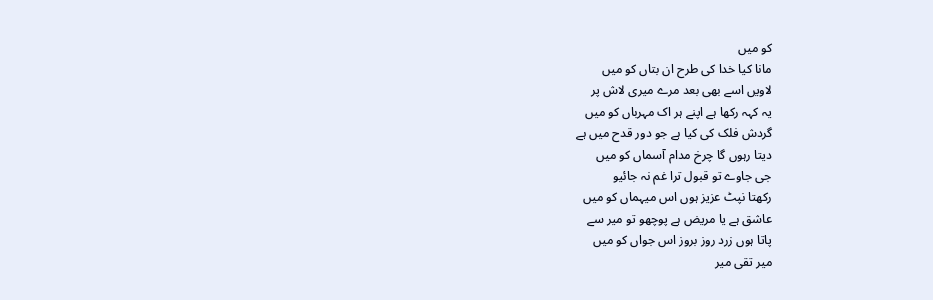کو میں
مانا کیا خدا کی طرح ان بتاں کو میں
لاویں اسے بھی بعد مرے میری لاش پر
یہ کہہ رکھا ہے اپنے ہر اک مہرباں کو میں
گردش فلک کی کیا ہے جو دور قدح میں ہے
دیتا رہوں گا چرخ مدام آسماں کو میں
جی جاوے تو قبول ترا غم نہ جائیو
رکھتا نپٹ عزیز ہوں اس میہماں کو میں
عاشق ہے یا مریض ہے پوچھو تو میر سے
پاتا ہوں زرد روز بروز اس جواں کو میں
میر تقی میر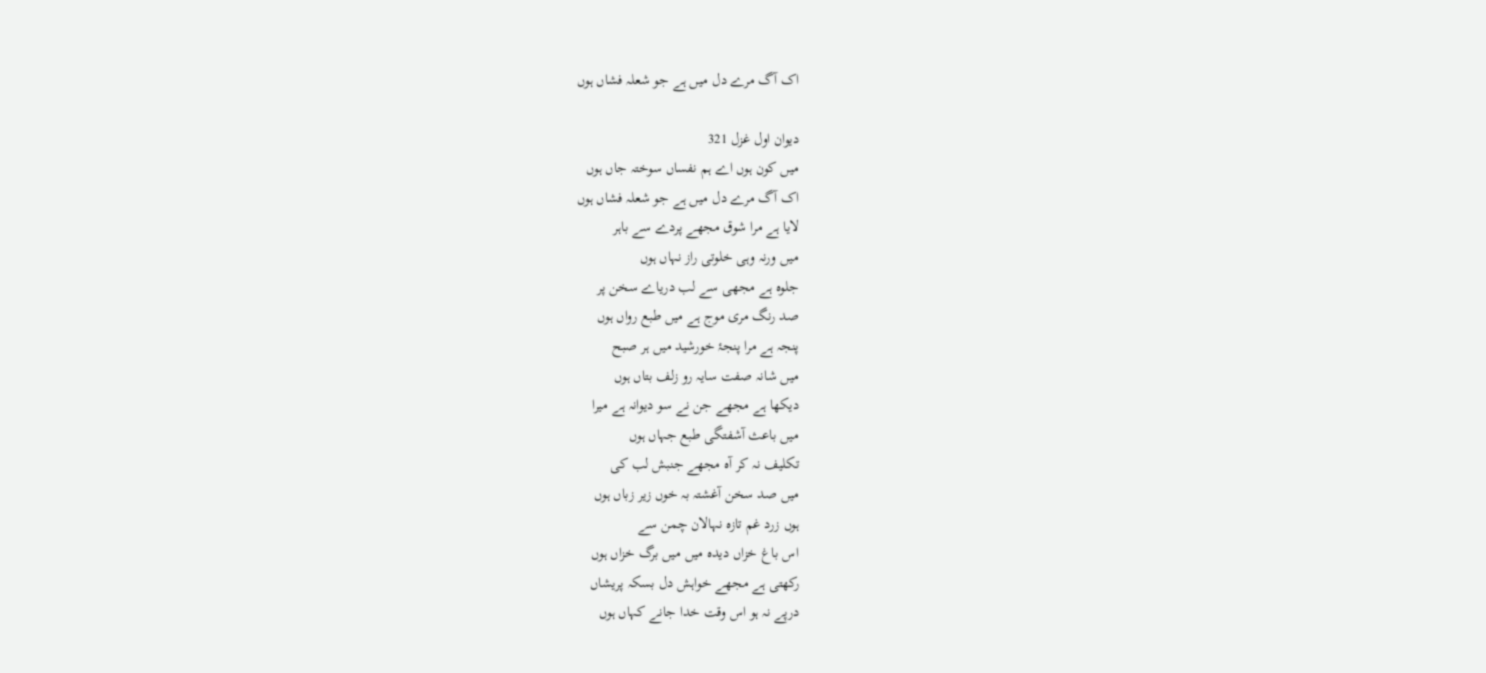اک آگ مرے دل میں ہے جو شعلہ فشاں ہوں

دیوان اول غزل 321
میں کون ہوں اے ہم نفساں سوختہ جاں ہوں
اک آگ مرے دل میں ہے جو شعلہ فشاں ہوں
لایا ہے مرا شوق مجھے پردے سے باہر
میں ورنہ وہی خلوتی راز نہاں ہوں
جلوہ ہے مجھی سے لب دریاے سخن پر
صد رنگ مری موج ہے میں طبع رواں ہوں
پنجہ ہے مرا پنجۂ خورشید میں ہر صبح
میں شانہ صفت سایہ رو زلف بتاں ہوں
دیکھا ہے مجھے جن نے سو دیوانہ ہے میرا
میں باعث آشفتگی طبع جہاں ہوں
تکلیف نہ کر آہ مجھے جنبش لب کی
میں صد سخن آغشتہ بہ خوں زیر زباں ہوں
ہوں زرد غم تازہ نہالان چمن سے
اس باغ خزاں دیدہ میں میں برگ خزاں ہوں
رکھتی ہے مجھے خواہش دل بسکہ پریشاں
درپے نہ ہو اس وقت خدا جانے کہاں ہوں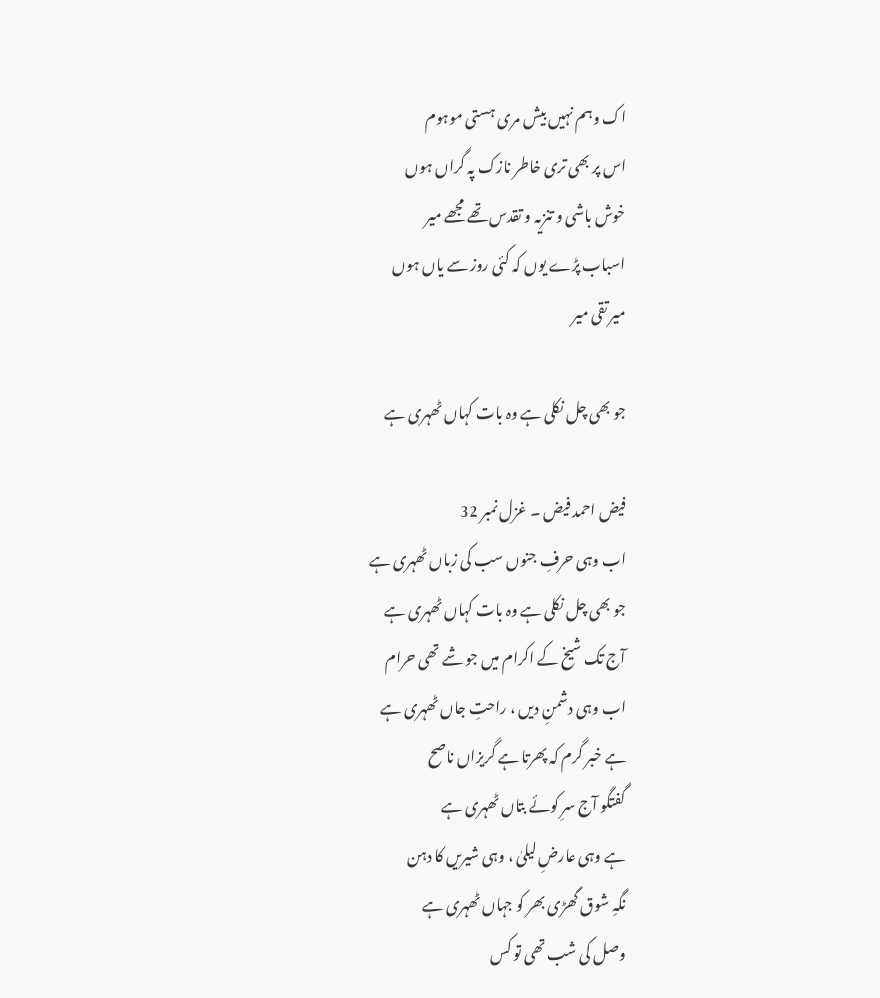اک وہم نہیں بیش مری ہستی موہوم
اس پر بھی تری خاطر نازک پہ گراں ہوں
خوش باشی و تنزیہ و تقدس تھے مجھے میر
اسباب پڑے یوں کہ کئی روز سے یاں ہوں
میر تقی میر

جو بھی چل نکلی ہے وہ بات کہاں ٹھہری ہے

فیض احمد فیض ۔ غزل نمبر 32
اب وہی حرفِ جنوں سب کی زباں ٹھہری ہے
جو بھی چل نکلی ہے وہ بات کہاں ٹھہری ہے
آج تک شیخ کے اکرام میں جو شے تھی حرام
اب وہی دشمنِ دیں ، راحتِ جاں ٹھہری ہے
ہے خبر گرم کہ پھرتا ہے گریزاں ناصح
گفتگو آج سرِ کوئے بتاں ٹھہری ہے
ہے وہی عارضِ لیلیٰ ، وہی شیریں کا دہن
نگہِ شوق گھڑی بھر کو جہاں ٹھہری ہے
وصل کی شب تھی تو کس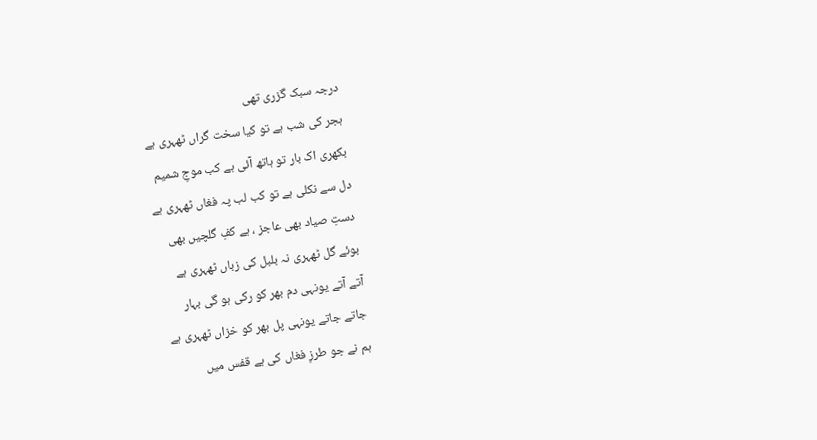درجہ سبک گزری تھی
ہجر کی شب ہے تو کیا سخت گراں ٹھہری ہے
بکھری اک بار تو ہاتھ آئی ہے کب موجِ شمیم
دل سے نکلی ہے تو کب لب پہ فغاں ٹھہری ہے
دستِ صیاد بھی عاجز ، ہے کفِ گلچیں بھی
بوئے گل ٹھہری نہ بلبل کی زباں ٹھہری ہے
آتے آتے یونہی دم بھر کو رکی ہو گی بہار
جاتے جاتے یونہی پل بھر کو خزاں ٹھہری ہے
ہم نے جو طرزِ فغاں کی ہے قفس میں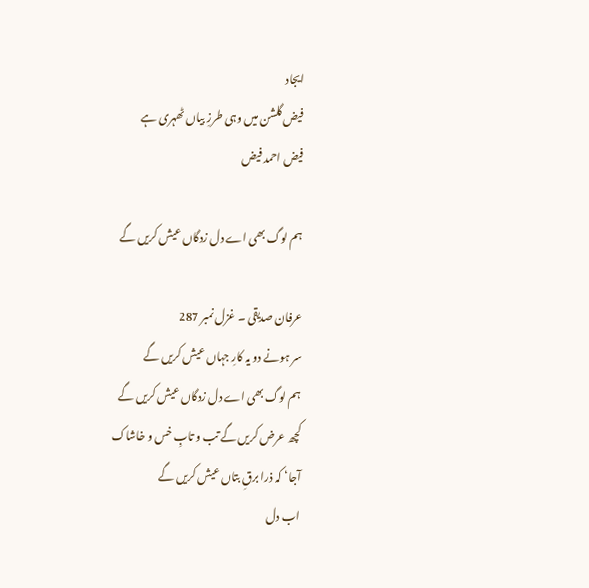ایجاد
فیض گلشن میں وہی طرزِ بیاں ٹھہری ہے
فیض احمد فیض

ہم لوگ بھی اے دل زدگاں عیش کریں گے

عرفان صدیقی ۔ غزل نمبر 287
سر ہونے دو یہ کارِ جہاں عیش کریں گے
ہم لوگ بھی اے دل زدگاں عیش کریں گے
کچھ عرض کریں گے تب و تابِ خس و خاشاک
آجا‘ کہ ذرا برقِ بتاں عیش کریں گے
اب دل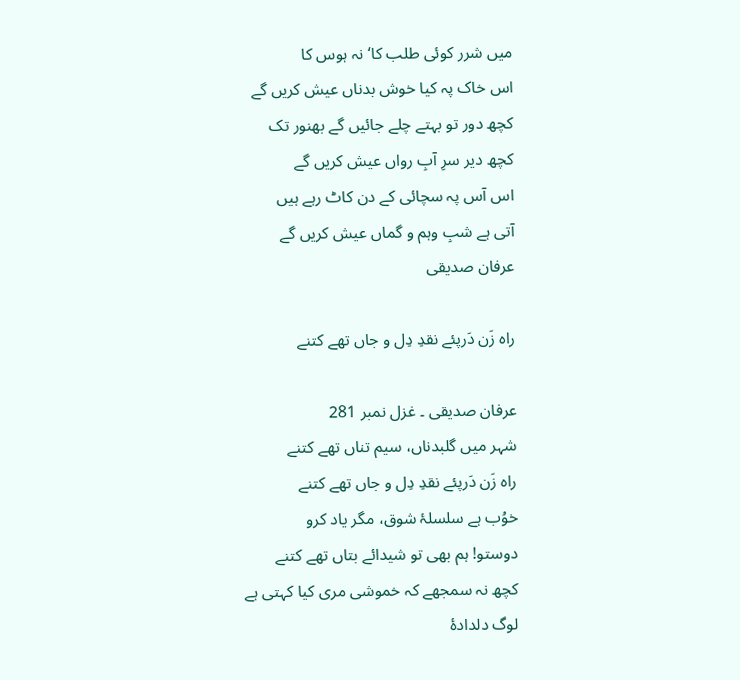میں شرر کوئی طلب کا‘ نہ ہوس کا
اس خاک پہ کیا خوش بدناں عیش کریں گے
کچھ دور تو بہتے چلے جائیں گے بھنور تک
کچھ دیر سرِ آبِ رواں عیش کریں گے
اس آس پہ سچائی کے دن کاٹ رہے ہیں
آتی ہے شبِ وہم و گماں عیش کریں گے
عرفان صدیقی

راہ زَن دَرپئے نقدِ دِل و جاں تھے کتنے

عرفان صدیقی ۔ غزل نمبر 281
شہر میں گلبدناں، سیم تناں تھے کتنے
راہ زَن دَرپئے نقدِ دِل و جاں تھے کتنے
خوُب ہے سلسلۂ شوق، مگر یاد کرو
دوستو! ہم بھی تو شیدائے بتاں تھے کتنے
کچھ نہ سمجھے کہ خموشی مری کیا کہتی ہے
لوگ دلدادۂ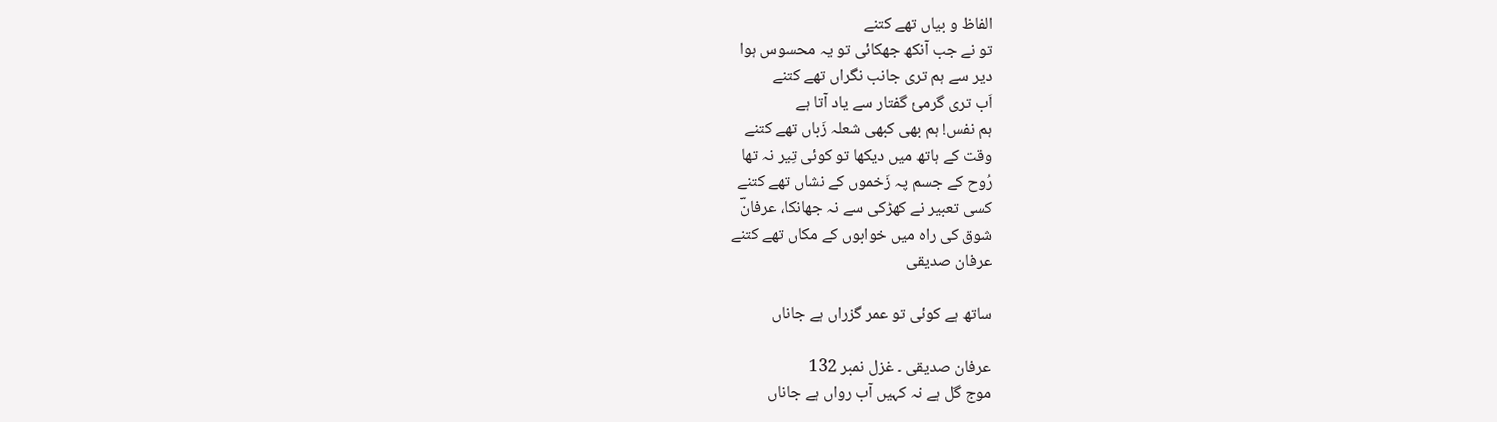الفاظ و بیاں تھے کتنے
تو نے جب آنکھ جھکائی تو یہ محسوس ہوا
دیر سے ہم تری جانب نگراں تھے کتنے
اَب تری گرمئ گفتار سے یاد آتا ہے
ہم نفس! ہم بھی کبھی شعلہ زَباں تھے کتنے
وقت کے ہاتھ میں دیکھا تو کوئی تِیر نہ تھا
رُوح کے جسم پہ زَخموں کے نشاں تھے کتنے
کسی تعبیر نے کھڑکی سے نہ جھانکا، عرفانؔ
شوق کی راہ میں خوابوں کے مکاں تھے کتنے
عرفان صدیقی

ساتھ ہے کوئی تو عمر گزراں ہے جاناں

عرفان صدیقی ۔ غزل نمبر 132
موج گل ہے نہ کہیں آب رواں ہے جاناں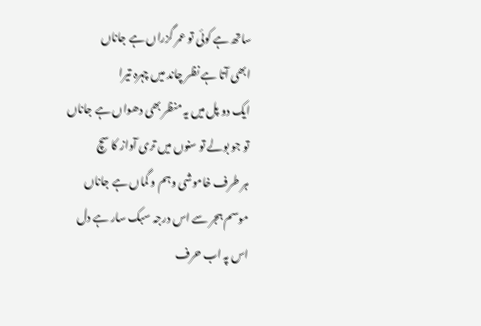ساتھ ہے کوئی تو عمر گزراں ہے جاناں
ابھی آتا ہے نظر چاند میں چہرہ تیرا
ایک دو پل میں یہ منظر بھی دھواں ہے جاناں
تو جو بولے تو سنوں میں تری آواز کا سچ
ہر طرف خاموشی وہم و گماں ہے جاناں
موسم ہجر سے اس درجہ سبک سار ہے دل
اس پہ اب حرف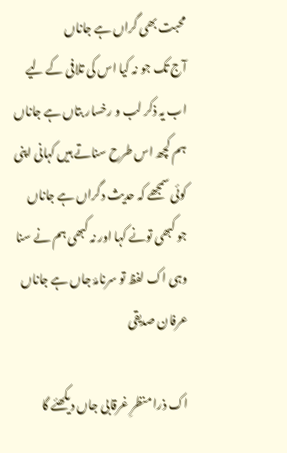محبت بھی گراں ہے جاناں
آج تک جو نہ کیا اس کی تلافی کے لیے
اب یہ ذکر لب و رخسار بتاں ہے جاناں
ہم کچھ اس طرح سناتے ہیں کہانی اپنی
کوئی سمجھے کہ حدیث دگراں ہے جاناں
جو کبھی تونے کہا اور نہ کبھی ہم نے سنا
وہی اک لفظ تو سرنامۂ جاں ہے جاناں
عرفان صدیقی

اک ذرا منظرِ غرقابی جاں دیکھئے گا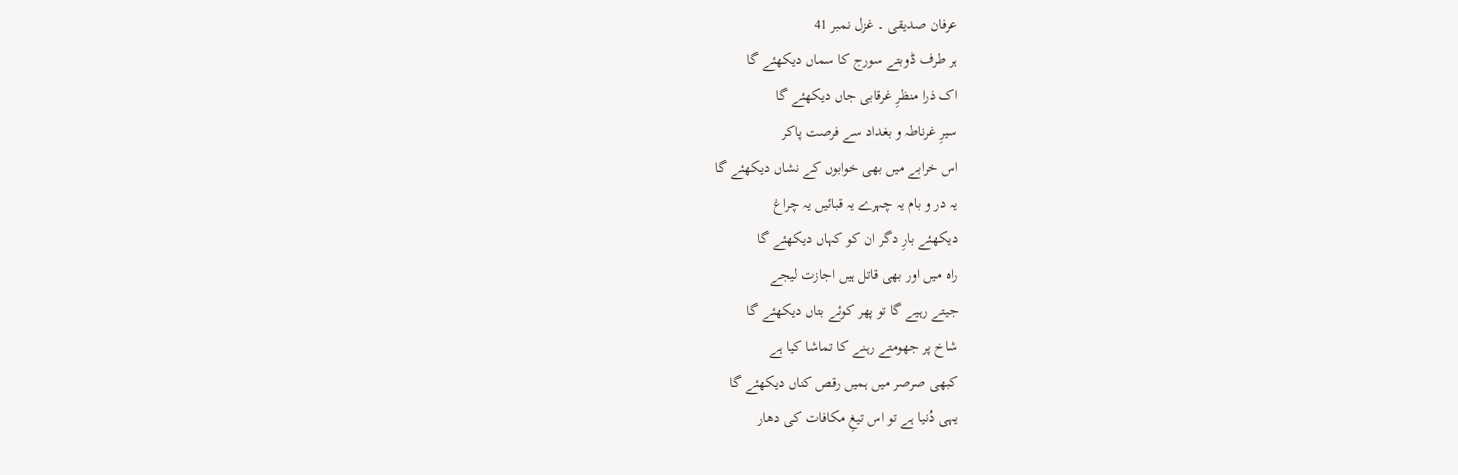عرفان صدیقی ۔ غزل نمبر 41
ہر طرف ڈوبتے سورج کا سماں دیکھئے گا
اک ذرا منظرِ غرقابی جاں دیکھئے گا
سیرِ غرناطہ و بغداد سے فرصت پاکر
اس خرابے میں بھی خوابوں کے نشاں دیکھئے گا
یہ در و بام یہ چہرے یہ قبائیں یہ چراغ
دیکھئے بارِ دگر ان کو کہاں دیکھئے گا
راہ میں اور بھی قاتل ہیں اجازت لیجے
جیتے رہیے گا تو پھر کوئے بتاں دیکھئے گا
شاخ پر جھومتے رہنے کا تماشا کیا ہے
کبھی صرصر میں ہمیں رقص کناں دیکھئے گا
یہی دُنیا ہے تو اس تیغِ مکافات کی دھار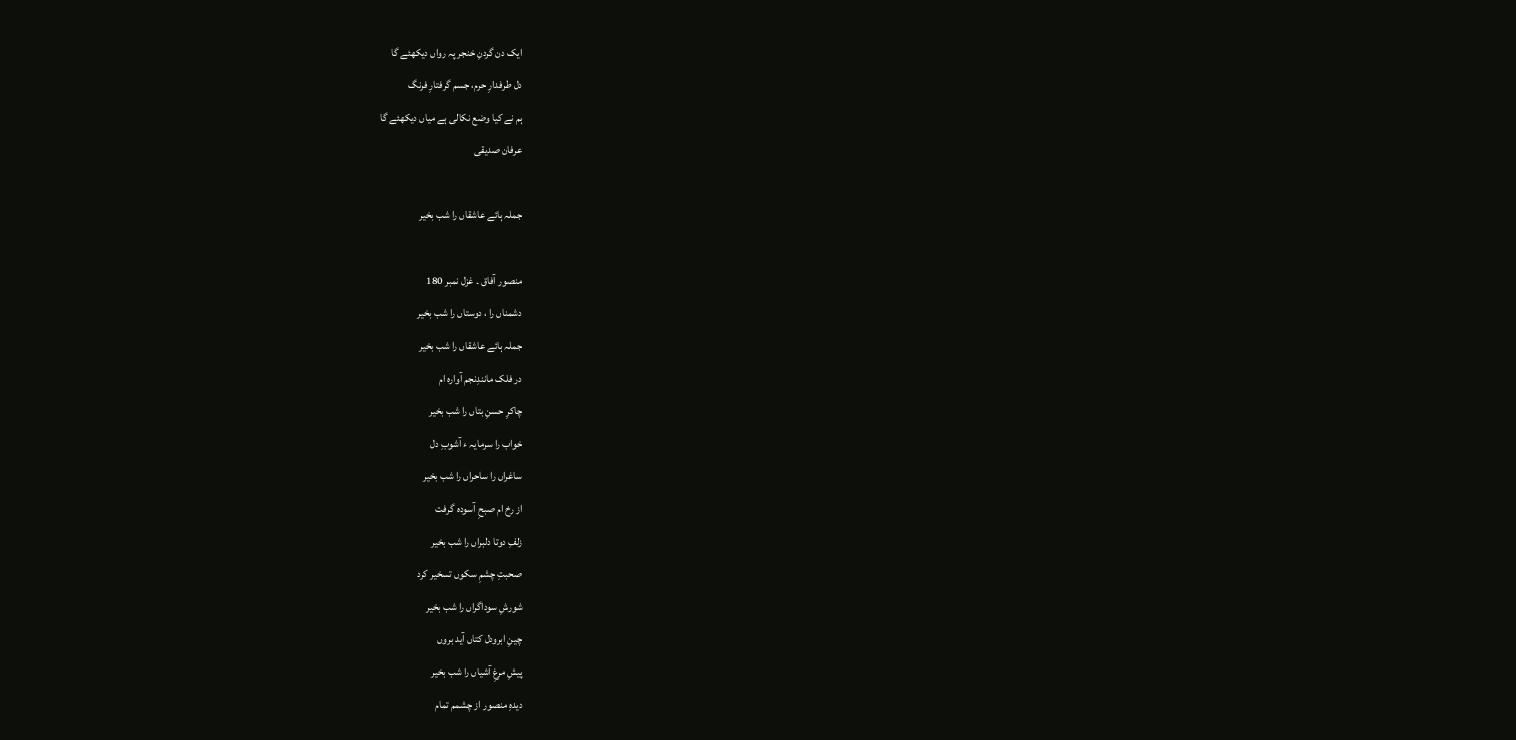ایک دن گردنِ خنجر پہ رواں دیکھئے گا
دل طرفدارِ حرم، جسم گرفتارِ فرنگ
ہم نے کیا وضع نکالی ہے میاں دیکھئے گا
عرفان صدیقی

جملہ ہائے عاشقاں را شب بخیر

منصور آفاق ۔ غزل نمبر 180
دشمناں را ، دوستاں را شب بخیر
جملہ ہائے عاشقاں را شب بخیر
در فلک مانندِنجم آوارہ ام
چاکرِ حسنِ بتاں را شب بخیر
خواب را سرمایہ ء آشوبِ دل
ساغراں را ساحراں را شب بخیر
از رخ ام صبحِ آسودہ گرفت
زلفِ دوتا دلبراں را شب بخیر
صحبتِ چشمِ سکوں تسخیر کرد
شورشِ سوداگراں را شب بخیر
چینِ ابرودل کتاں آید بروں
پیشِ مرغِ آشیاں را شب بخیر
دیدہِ منصور از چشمم تمام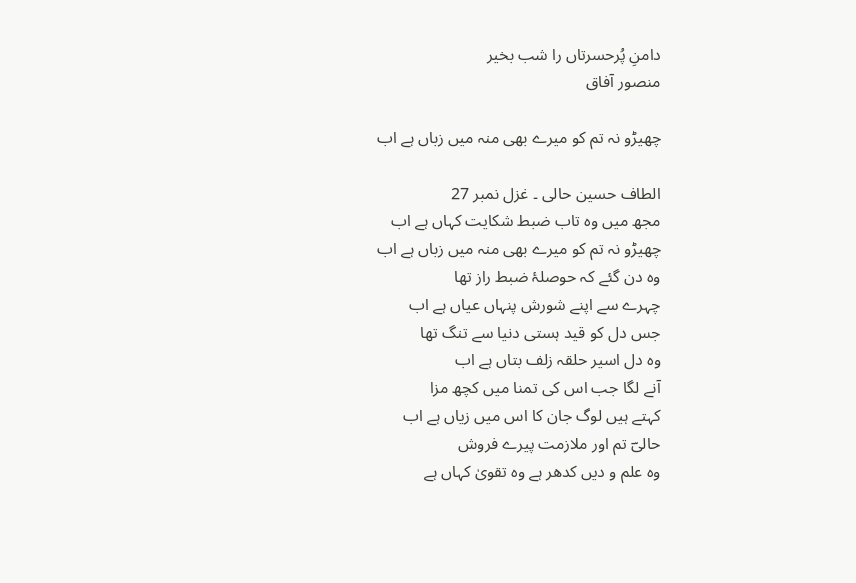دامنِ پُرحسرتاں را شب بخیر
منصور آفاق

چھیڑو نہ تم کو میرے بھی منہ میں زباں ہے اب

الطاف حسین حالی ۔ غزل نمبر 27
مجھ میں وہ تاب ضبط شکایت کہاں ہے اب
چھیڑو نہ تم کو میرے بھی منہ میں زباں ہے اب
وہ دن گئے کہ حوصلۂ ضبط راز تھا
چہرے سے اپنے شورش پنہاں عیاں ہے اب
جس دل کو قید ہستی دنیا سے تنگ تھا
وہ دل اسیر حلقہ زلف بتاں ہے اب
آنے لگا جب اس کی تمنا میں کچھ مزا
کہتے ہیں لوگ جان کا اس میں زیاں ہے اب
حالیؔ تم اور ملازمت پیرے فروش
وہ علم و دیں کدھر ہے وہ تقویٰ کہاں ہے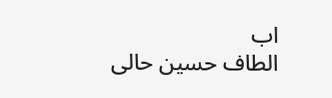اب
الطاف حسین حالی